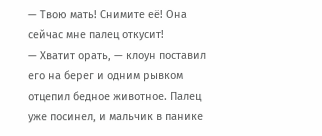— Твою мать! Снимите её! Она сейчас мне палец откусит!
— Хватит орать, — клоун поставил его на берег и одним рывком отцепил бедное животное. Палец уже посинел, и мальчик в панике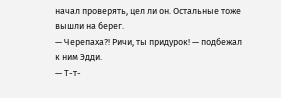начал проверять, цел ли он. Остальные тоже вышли на берег.
— Черепаха?! Ричи, ты придурок! — подбежал к ним Эдди.
— Т-т-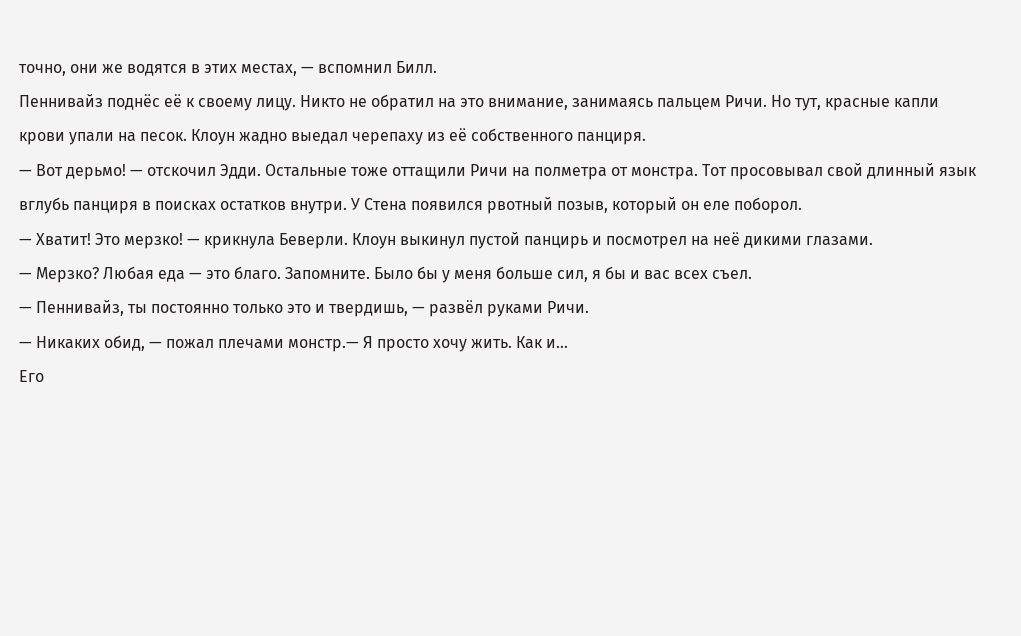точно, они же водятся в этих местах, — вспомнил Билл.
Пеннивайз поднёс её к своему лицу. Никто не обратил на это внимание, занимаясь пальцем Ричи. Но тут, красные капли крови упали на песок. Клоун жадно выедал черепаху из её собственного панциря.
— Вот дерьмо! — отскочил Эдди. Остальные тоже оттащили Ричи на полметра от монстра. Тот просовывал свой длинный язык вглубь панциря в поисках остатков внутри. У Стена появился рвотный позыв, который он еле поборол.
— Хватит! Это мерзко! — крикнула Беверли. Клоун выкинул пустой панцирь и посмотрел на неё дикими глазами.
— Мерзко? Любая еда — это благо. Запомните. Было бы у меня больше сил, я бы и вас всех съел.
— Пеннивайз, ты постоянно только это и твердишь, — развёл руками Ричи.
— Никаких обид, — пожал плечами монстр.— Я просто хочу жить. Как и...
Его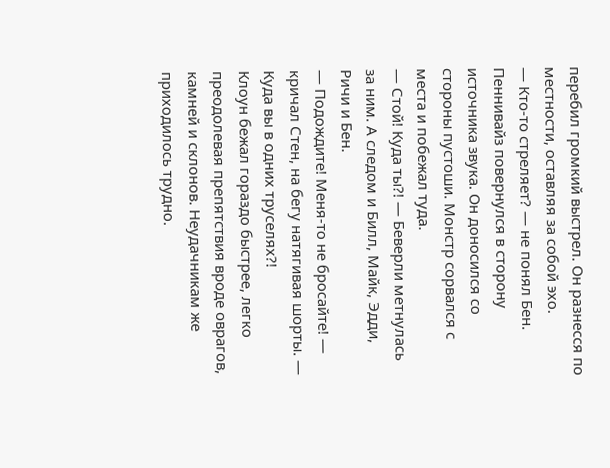перебил громкий выстрел. Он разнесся по местности, оставляя за собой эхо.
— Кто-то стреляет? — не понял Бен.
Пеннивайз повернулся в сторону источника звука. Он доносился со стороны пустоши. Монстр сорвался с места и побежал туда.
— Стой! Куда ты?! — Беверли метнулась за ним. А следом и Билл, Майк, Эдди, Ричи и Бен.
— Подождите! Меня-то не бросайте! — кричал Стен, на бегу натягивая шорты. — Куда вы в одних труселях?!
Клоун бежал гораздо быстрее, легко преодолевая препятствия вроде оврагов, камней и склонов. Неудачникам же приходилось трудно.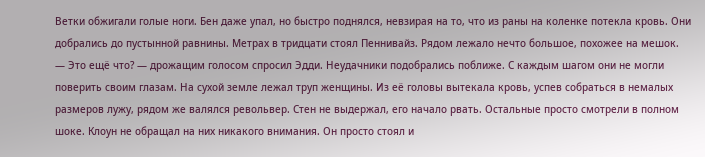Ветки обжигали голые ноги. Бен даже упал, но быстро поднялся, невзирая на то, что из раны на коленке потекла кровь. Они добрались до пустынной равнины. Метрах в тридцати стоял Пеннивайз. Рядом лежало нечто большое, похожее на мешок.
— Это ещё что? — дрожащим голосом спросил Эдди. Неудачники подобрались поближе. С каждым шагом они не могли поверить своим глазам. На сухой земле лежал труп женщины. Из её головы вытекала кровь, успев собраться в немалых размеров лужу, рядом же валялся револьвер. Стен не выдержал, его начало рвать. Остальные просто смотрели в полном шоке. Клоун не обращал на них никакого внимания. Он просто стоял и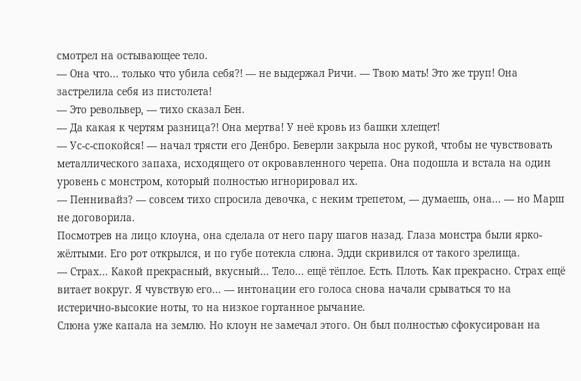смотрел на остывающее тело.
— Она что... только что убила себя?! — не выдержал Ричи. — Твою мать! Это же труп! Она застрелила себя из пистолета!
— Это револьвер, — тихо сказал Бен.
— Да какая к чертям разница?! Она мертва! У неё кровь из башки хлещет!
— Ус-с-спокойся! — начал трясти его Денбро. Беверли закрыла нос рукой, чтобы не чувствовать металлического запаха, исходящего от окровавленного черепа. Она подошла и встала на один уровень с монстром, который полностью игнорировал их.
— Пеннивайз? — совсем тихо спросила девочка, с неким трепетом, — думаешь, она... — но Марш не договорила.
Посмотрев на лицо клоуна, она сделала от него пару шагов назад. Глаза монстра были ярко-жёлтыми. Его рот открылся, и по губе потекла слюна. Эдди скривился от такого зрелища.
— Страх... Какой прекрасный, вкусный... Тело... ещё тёплое. Есть. Плоть. Как прекрасно. Страх ещё витает вокруг. Я чувствую его... — интонации его голоса снова начали срываться то на истерично-высокие ноты, то на низкое гортанное рычание.
Слюна уже капала на землю. Но клоун не замечал этого. Он был полностью сфокусирован на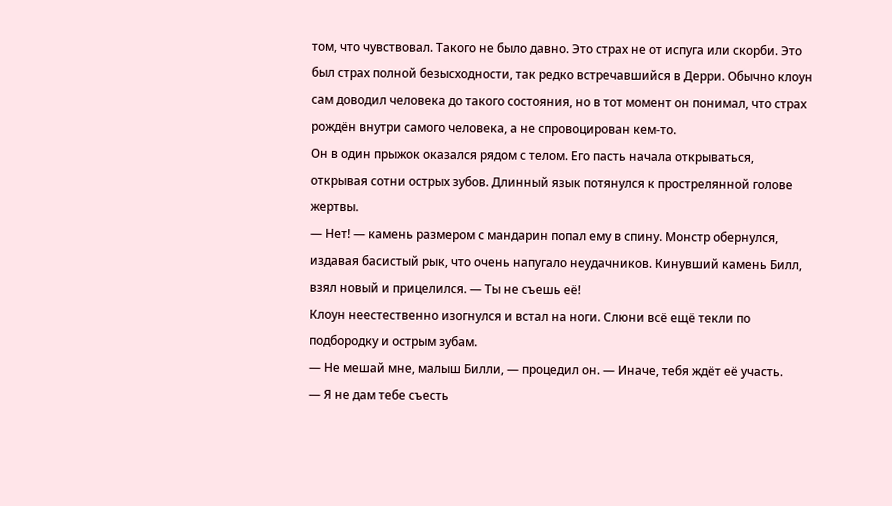том, что чувствовал. Такого не было давно. Это страх не от испуга или скорби. Это был страх полной безысходности, так редко встречавшийся в Дерри. Обычно клоун сам доводил человека до такого состояния, но в тот момент он понимал, что страх рождён внутри самого человека, а не спровоцирован кем-то.
Он в один прыжок оказался рядом с телом. Его пасть начала открываться, открывая сотни острых зубов. Длинный язык потянулся к прострелянной голове жертвы.
— Нет! — камень размером с мандарин попал ему в спину. Монстр обернулся, издавая басистый рык, что очень напугало неудачников. Кинувший камень Билл, взял новый и прицелился. — Ты не съешь её!
Клоун неестественно изогнулся и встал на ноги. Слюни всё ещё текли по подбородку и острым зубам.
— Не мешай мне, малыш Билли, — процедил он. — Иначе, тебя ждёт её участь.
— Я не дам тебе съесть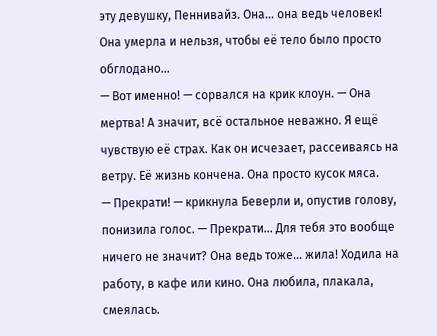эту девушку, Пеннивайз. Она... она ведь человек! Она умерла и нельзя, чтобы её тело было просто обглодано...
— Вот именно! — сорвался на крик клоун. — Она мертва! А значит, всё остальное неважно. Я ещё чувствую её страх. Как он исчезает, рассеиваясь на ветру. Её жизнь кончена. Она просто кусок мяса.
— Прекрати! — крикнула Беверли и, опустив голову, понизила голос. — Прекрати... Для тебя это вообще ничего не значит? Она ведь тоже... жила! Ходила на работу, в кафе или кино. Она любила, плакала, смеялась.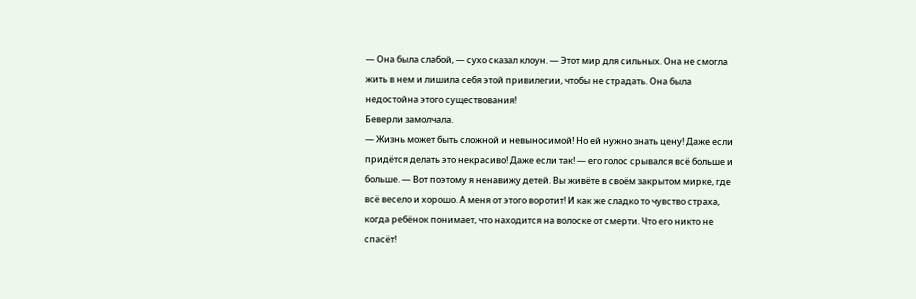— Она была слабой, — сухо сказал клоун. — Этот мир для сильных. Она не смогла жить в нем и лишила себя этой привилегии, чтобы не страдать. Она была недостойна этого существования!
Беверли замолчала.
— Жизнь может быть сложной и невыносимой! Но ей нужно знать цену! Даже если придётся делать это некрасиво! Даже если так! — его голос срывался всё больше и больше. — Вот поэтому я ненавижу детей. Вы живёте в своём закрытом мирке, где всё весело и хорошо. А меня от этого воротит! И как же сладко то чувство страха, когда ребёнок понимает, что находится на волоске от смерти. Что его никто не спасёт!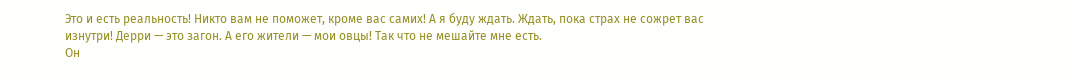Это и есть реальность! Никто вам не поможет, кроме вас самих! А я буду ждать. Ждать, пока страх не сожрет вас изнутри! Дерри — это загон. А его жители — мои овцы! Так что не мешайте мне есть.
Он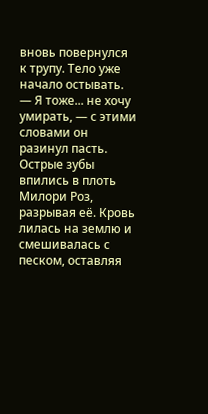вновь повернулся к трупу. Тело уже начало остывать.
— Я тоже... не хочу умирать, — с этими словами он разинул пасть.
Острые зубы впились в плоть Милори Роз, разрывая её. Кровь лилась на землю и смешивалась с песком, оставляя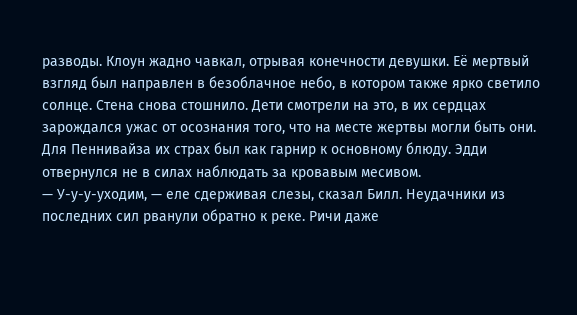разводы. Клоун жадно чавкал, отрывая конечности девушки. Её мертвый взгляд был направлен в безоблачное небо, в котором также ярко светило солнце. Стена снова стошнило. Дети смотрели на это, в их сердцах зарождался ужас от осознания того, что на месте жертвы могли быть они. Для Пеннивайза их страх был как гарнир к основному блюду. Эдди отвернулся не в силах наблюдать за кровавым месивом.
— У-у-у-уходим, — еле сдерживая слезы, сказал Билл. Неудачники из последних сил рванули обратно к реке. Ричи даже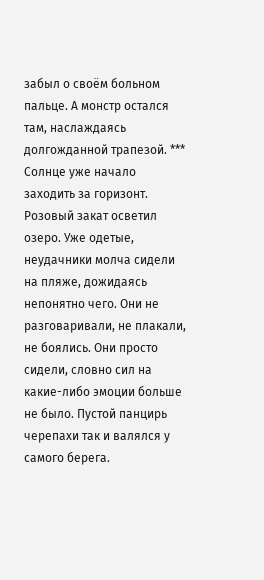забыл о своём больном пальце. А монстр остался там, наслаждаясь долгожданной трапезой. ***
Солнце уже начало заходить за горизонт. Розовый закат осветил озеро. Уже одетые, неудачники молча сидели на пляже, дожидаясь непонятно чего. Они не разговаривали, не плакали, не боялись. Они просто сидели, словно сил на какие-либо эмоции больше не было. Пустой панцирь черепахи так и валялся у самого берега.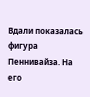Вдали показалась фигура Пеннивайза. На его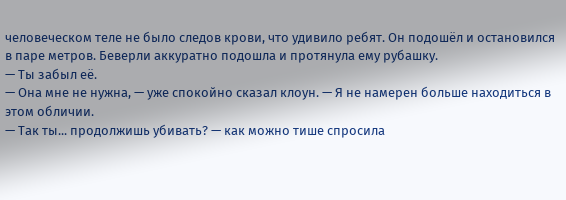человеческом теле не было следов крови, что удивило ребят. Он подошёл и остановился в паре метров. Беверли аккуратно подошла и протянула ему рубашку.
— Ты забыл её.
— Она мне не нужна, — уже спокойно сказал клоун. — Я не намерен больше находиться в этом обличии.
— Так ты... продолжишь убивать? — как можно тише спросила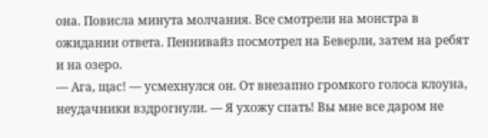она. Повисла минута молчания. Все смотрели на монстра в ожидании ответа. Пеннивайз посмотрел на Беверли, затем на ребят и на озеро.
— Ага, щас! — усмехнулся он. От внезапно громкого голоса клоуна, неудачники вздрогнули. — Я ухожу спать! Вы мне все даром не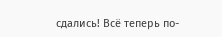сдались! Всё теперь по-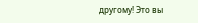другому! Это вы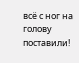всё с ног на голову поставили!